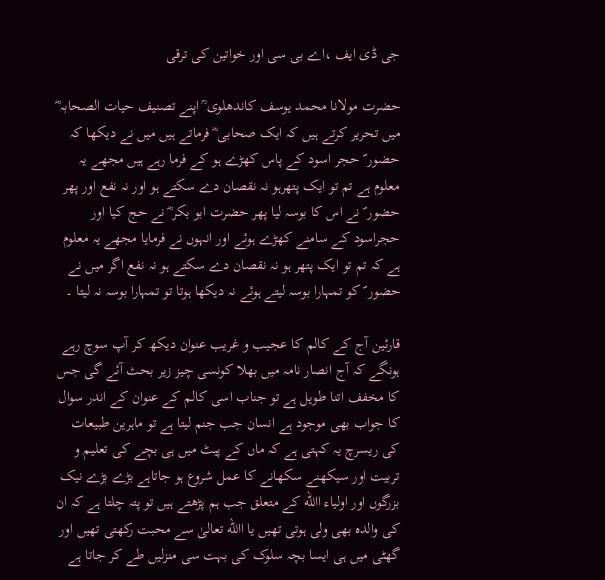جی ڈی ایف ،اے بی سی اور خواتین کی ترقی

حضرت مولانا محمد یوسف کاندھلوی ؒ اپنے تصنیف حیات الصحابہ ؓ میں تحریر کرتے ہیں کہ ایک صحابی ؓ فرماتے ہیں میں نے دیکھا کہ حضور ؐ حجر اسود کے پاس کھڑے ہو کے فرما رہے ہیں مجھے یہ معلوم ہے تم تو ایک پتھرہو نہ نقصان دے سکتے ہو اور نہ نفع اور پھر حضور ؐ نے اس کا بوسہ لیا پھر حضرت ابو بکر ؓ نے حج کیا اور حجراسود کے سامنے کھڑے ہوئے اور انہوں نے فرمایا مجھے یہ معلوم ہے کہ تم تو ایک پتھر ہو نہ نقصان دے سکتے ہو نہ نفع اگر میں نے حضور ؐ کو تمہارا بوسہ لیتے ہوئے نہ دیکھا ہوتا تو تمہارا بوسہ نہ لیتا ۔

قارئین آج کے کالم کا عجیب و غریب عنوان دیکھ کر آپ سوچ رہے ہونگے کہ آج انصار نامہ میں بھلا کونسی چیز زیر بحث آئے گی جس کا مخفف اتنا طویل ہے تو جناب اسی کالم کے عنوان کے اندر سوال کا جواب بھی موجود ہے انسان جب جنم لیتا ہے تو ماہرین طبیعات کی ریسرچ یہ کہتی ہے کہ ماں کے پیٹ میں ہی بچے کی تعلیم و تربیت اور سیکھنے سکھانے کا عمل شروع ہو جاتاہے بڑے بڑے نیک بزرگوں اور اولیاء االله کے متعلق جب ہم پڑھتے ہیں تو پتہ چلتا ہے کہ ان کی والدہ بھی ولی ہوتی تھیں یا االله تعالیٰ سے محبت رکھتی تھیں اور گھٹی میں ہی ایسا بچہ سلوک کی بہت سی منزلیں طے کر جاتا ہے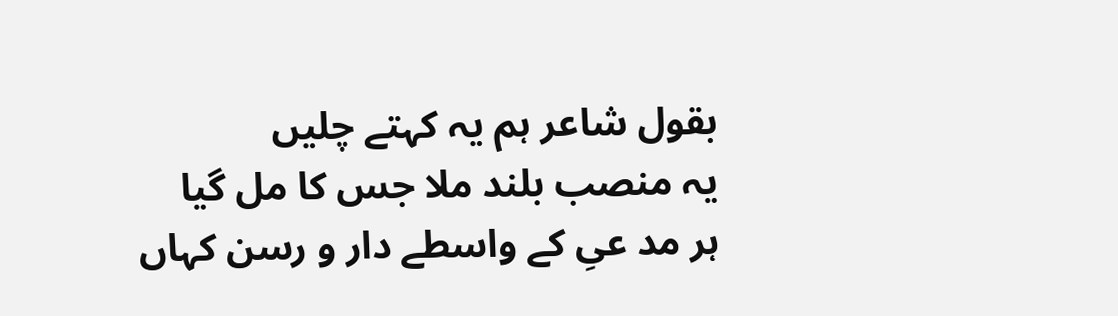بقول شاعر ہم یہ کہتے چلیں
یہ منصب بلند ملا جس کا مل گیا
ہر مد عیِ کے واسطے دار و رسن کہاں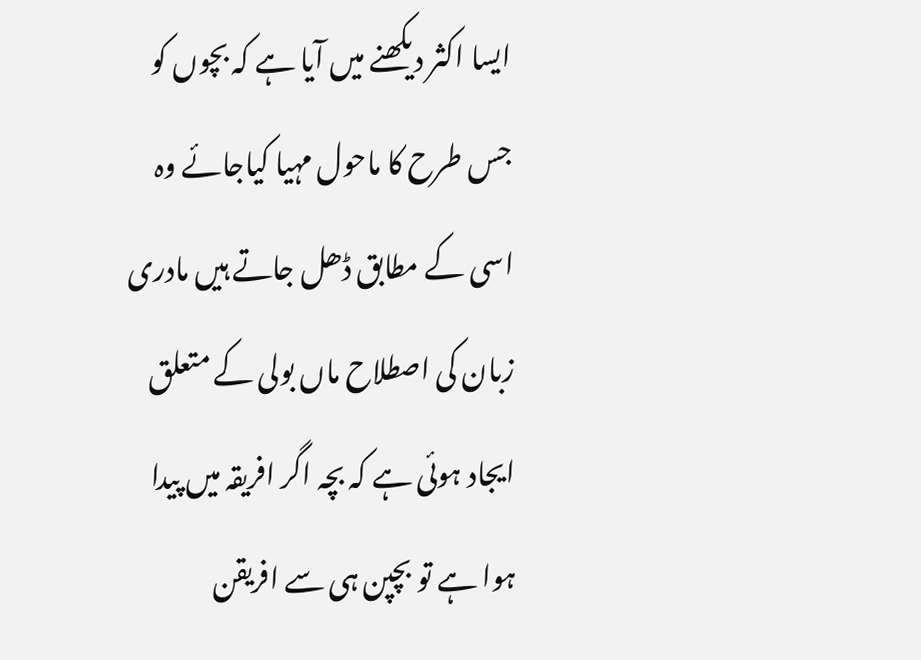ایسا اکثر دیکھنے میں آیا ہے کہ بچوں کو جس طرح کا ماحول مہیا کیاجائے وہ اسی کے مطابق ڈھل جاتے ہیں مادری زبان کی اصطلاح ماں بولی کے متعلق ایجاد ہوئی ہے کہ بچہ اگر افریقہ میں پیدا ہوا ہے تو بچپن ہی سے افریقن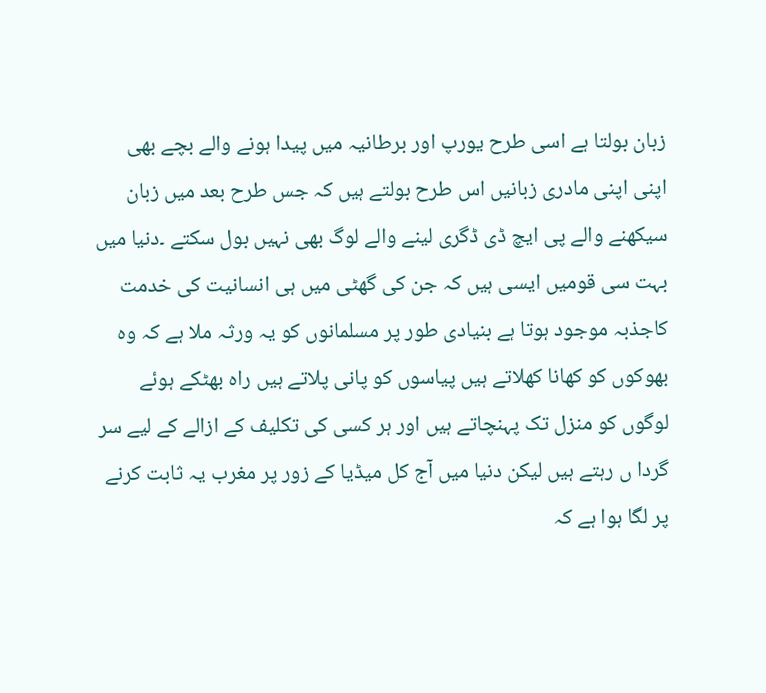زبان بولتا ہے اسی طرح یورپ اور برطانیہ میں پیدا ہونے والے بچے بھی اپنی اپنی مادری زبانیں اس طرح بولتے ہیں کہ جس طرح بعد میں زبان سیکھنے والے پی ایچ ڈی ڈگری لینے والے لوگ بھی نہیں بول سکتے ۔دنیا میں بہت سی قومیں ایسی ہیں کہ جن کی گھٹی میں ہی انسانیت کی خدمت کاجذبہ موجود ہوتا ہے بنیادی طور پر مسلمانوں کو یہ ورثہ ملا ہے کہ وہ بھوکوں کو کھانا کھلاتے ہیں پیاسوں کو پانی پلاتے ہیں راہ بھٹکے ہوئے لوگوں کو منزل تک پہنچاتے ہیں اور ہر کسی کی تکلیف کے ازالے کے لیے سر گردا ں رہتے ہیں لیکن دنیا میں آج کل میڈیا کے زور پر مغرب یہ ثابت کرنے پر لگا ہوا ہے کہ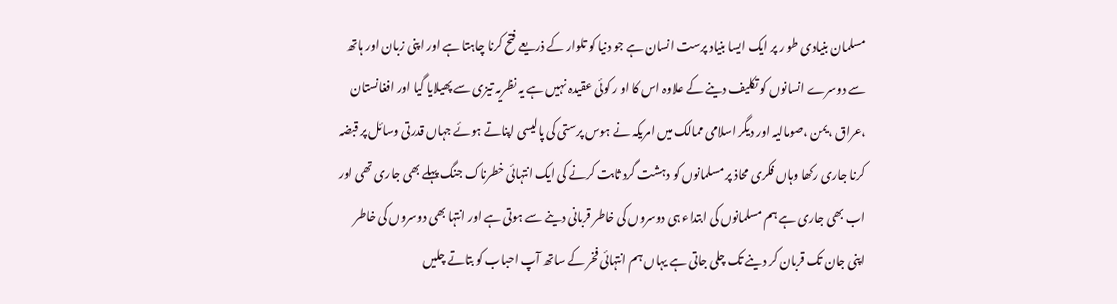مسلمان بنیادی طو ر پر ایک ایسا بنیاد پرست انسان ہے جو دنیا کو تلوار کے ذریعے فتح کرنا چاہتا ہے اور اپنی زبان اور ہاتھ سے دوسرے انسانوں کو تکلیف دینے کے علاوہ اس کا او ر کوئی عقیدہ نہیں ہے یہ نظریہ تیزی سے پھیلایا گیا اور افغانستان ،عراق ،یمن ،صومالیہ اور دیگر اسلامی ممالک میں امریکہ نے ہوس پرستی کی پالیسی اپناتے ہوئے جہاں قدرتی وسائل پر قبضہ کرنا جاری رکھا وہاں فکری محاذ پر مسلمانوں کو دہشت گرد ثابت کرنے کی ایک انتہائی خطرناک جنگ پہلے بھی جاری تھی اور اب بھی جاری ہے ہم مسلمانوں کی ابتداء ہی دوسروں کی خاطر قربانی دینے سے ہوتی ہے اور انتہا بھی دوسروں کی خاطر اپنی جان تک قربان کر دینے تک چلی جاتی ہے یہاں ہم انتہائی فخر کے ساتھ آپ احباب کو بتاتے چلیں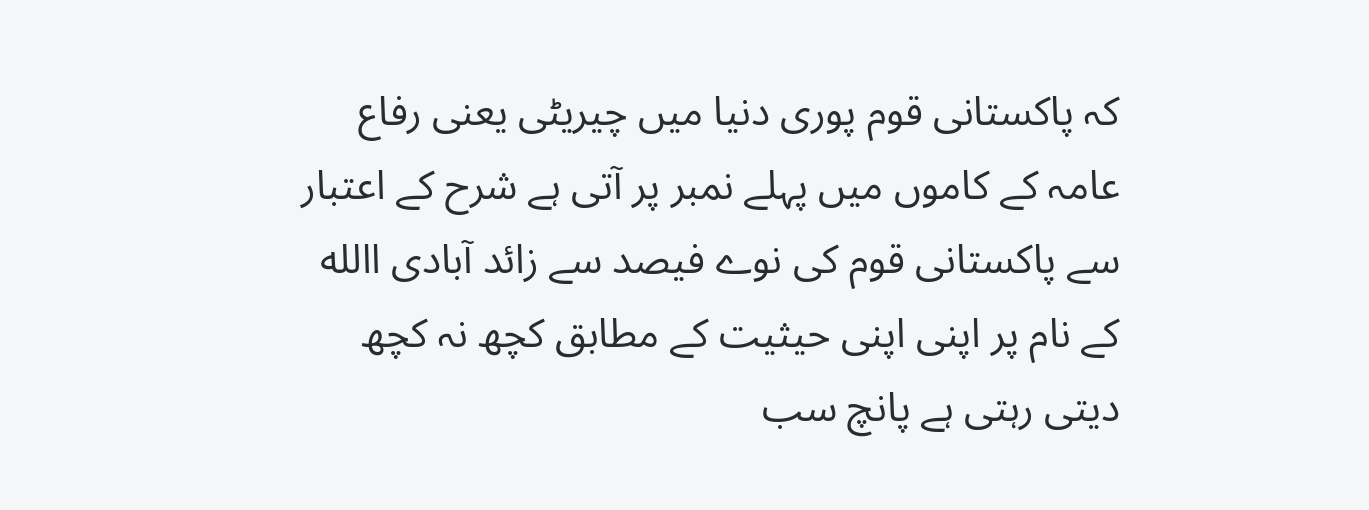کہ پاکستانی قوم پوری دنیا میں چیریٹی یعنی رفاع عامہ کے کاموں میں پہلے نمبر پر آتی ہے شرح کے اعتبار سے پاکستانی قوم کی نوے فیصد سے زائد آبادی االله کے نام پر اپنی اپنی حیثیت کے مطابق کچھ نہ کچھ دیتی رہتی ہے پانچ سب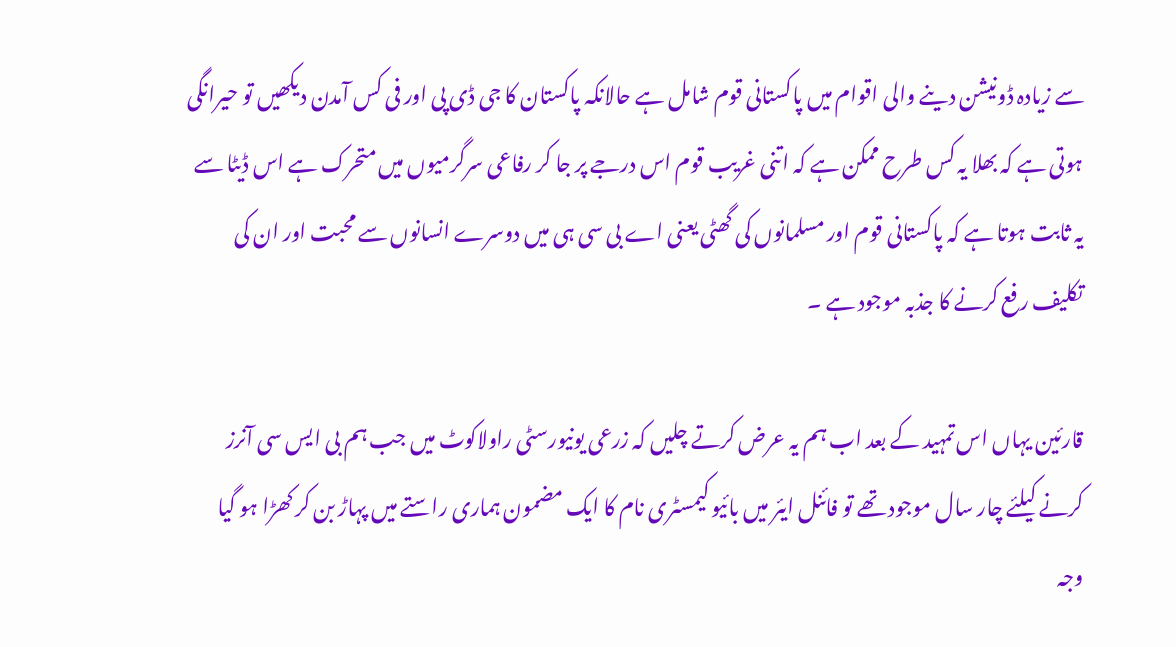سے زیادہ ڈونیشن دینے والی اقوام میں پاکستانی قوم شامل ہے حالانکہ پاکستان کا جی ڈی پی اور فی کس آمدن دیکھیں تو حیرانگی ہوتی ہے کہ بھلا یہ کس طرح ممکن ہے کہ اتنی غریب قوم اس درجے پر جا کر رفاعی سرگرمیوں میں متحرک ہے اس ڈیٹا سے یہ ثابت ہوتا ہے کہ پاکستانی قوم اور مسلمانوں کی گھٹی یعنی اے بی سی ہی میں دوسرے انسانوں سے محبت اور ان کی تکلیف رفع کرنے کا جذبہ موجود ہے ۔

قارئین یہاں اس تمہید کے بعد اب ہم یہ عرض کرتے چلیں کہ زرعی یونیورسٹی راولاکوٹ میں جب ہم بی ایس سی آنرز کرنے کیلئے چار سال موجود تھے تو فائنل ایئر میں بائیو کیمسٹری نام کا ایک مضمون ہماری راستے میں پہاڑ بن کر کھڑا ہو گیا وجہ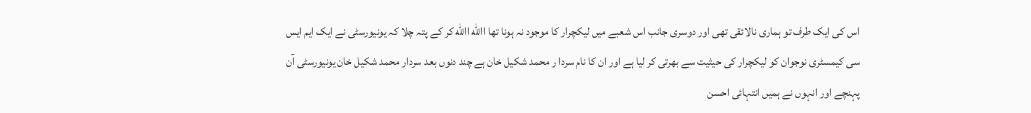اس کی ایک طرف تو ہماری نالائقی تھی اور دوسری جانب اس شعبے میں لیکچرار کا موجود نہ ہونا تھا االله االله کر کے پتہ چلا کہ یونیورسٹی نے ایک ایم ایس سی کیمسٹری نوجوان کو لیکچرار کی حیثیت سے بھرتی کر لیا ہے اور ان کا نام سردا ر محمد شکیل خان ہے چند دنوں بعد سردار محمد شکیل خان یونیورسٹی آن پہنچے اور انہوں نے ہمیں انتہائی احسن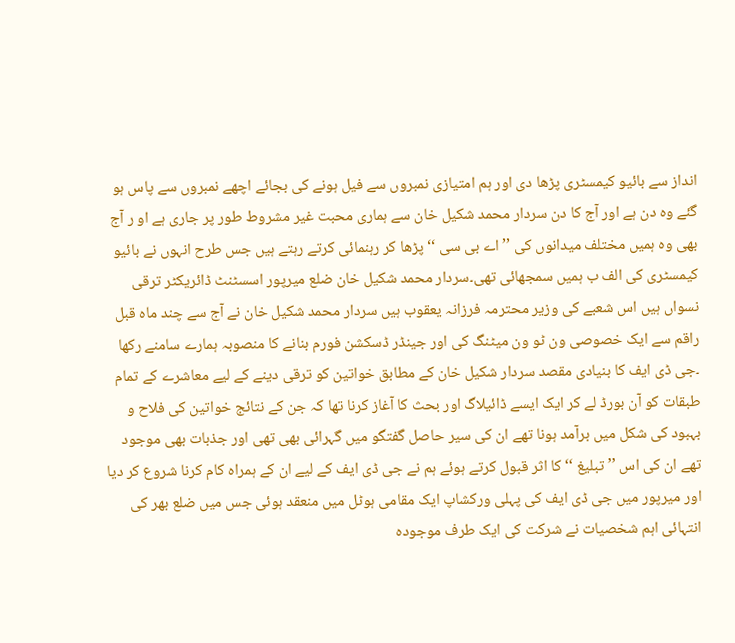انداز سے بائیو کیمسٹری پڑھا دی اور ہم امتیازی نمبروں سے فیل ہونے کی بجائے اچھے نمبروں سے پاس ہو گئے وہ دن ہے اور آج کا دن سردار محمد شکیل خان سے ہماری محبت غیر مشروط طور پر جاری ہے او ر آج بھی وہ ہمیں مختلف میدانوں کی ’’ اے بی سی ‘‘ پڑھا کر رہنمائی کرتے رہتے ہیں جس طرح انہوں نے بائیو کیمسٹری کی الف ب ہمیں سمجھائی تھی۔سردار محمد شکیل خان ضلع میرپور اسسٹنٹ ڈائریکٹر ترقی نسواں ہیں اس شعبے کی وزیر محترمہ فرزانہ یعقوب ہیں سردار محمد شکیل خان نے آج سے چند ماہ قبل راقم سے ایک خصوصی ون ٹو ون میٹنگ کی اور جینڈر ڈسکشن فورم بنانے کا منصوبہ ہمارے سامنے رکھا ۔جی ڈی ایف کا بنیادی مقصد سردار شکیل خان کے مطابق خواتین کو ترقی دینے کے لیے معاشرے کے تمام طبقات کو آن بورڈ لے کر ایک ایسے ڈائیلاگ اور بحث کا آغاز کرنا تھا کہ جن کے نتائج خواتین کی فلاح و بہبود کی شکل میں برآمد ہونا تھے ان کی سیر حاصل گفتگو میں گہرائی بھی تھی اور جذبات بھی موجود تھے ان کی اس ’’ تبلیغ ‘‘ کا اثر قبول کرتے ہوئے ہم نے جی ڈی ایف کے لیے ان کے ہمراہ کام کرنا شروع کر دیا اور میرپور میں جی ڈی ایف کی پہلی ورکشاپ ایک مقامی ہوٹل میں منعقد ہوئی جس میں ضلع بھر کی انتہائی اہم شخصیات نے شرکت کی ایک طرف موجودہ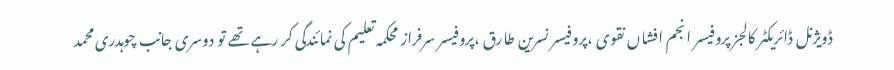ڈویژنل ڈائریکٹر کالجز پروفیسر انجم افشاں نقوی ،پروفیسر نسرین طارق ،پروفیسر سرفراز محکمہ تعلیم کی نمائندگی کر رہے تھے تو دوسری جانب چوہدری محمد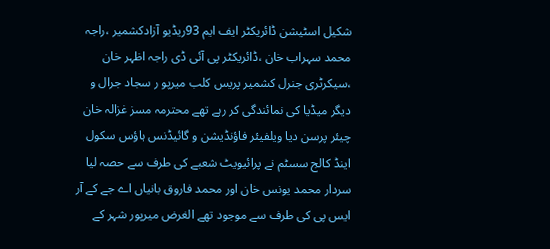شکیل اسٹیشن ڈائریکٹر ایف ایم 93ریڈیو آزادکشمیر ،راجہ محمد سہراب خان ،ڈائریکٹر پی آئی ڈی راجہ اظہر خان ،سیکرٹری جنرل کشمیر پریس کلب میرپو ر سجاد جرال و دیگر میڈیا کی نمائندگی کر رہے تھے محترمہ مسز غزالہ خان چیئر پرسن دیا ویلفیئر فاؤنڈیشن و گائیڈنس ہاؤس سکول اینڈ کالج سسٹم نے پرائیویٹ شعبے کی طرف سے حصہ لیا سردار محمد یونس خان اور محمد فاروق بانیاں اے جے کے آر ایس پی کی طرف سے موجود تھے الغرض میرپور شہر کے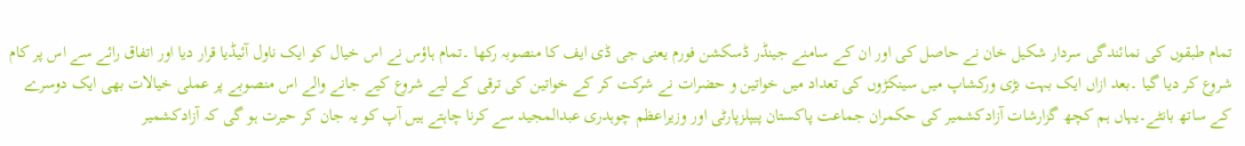تمام طبقوں کی نمائندگی سردار شکیل خان نے حاصل کی اور ان کے سامنے جینڈر ڈسکشن فورم یعنی جی ڈی ایف کا منصوبہ رکھا ۔تمام ہاؤس نے اس خیال کو ایک ناول آئیڈیا قرار دیا اور اتفاق رائے سے اس پر کام شروع کر دیا گیا ۔بعد ازاں ایک بہت بڑی ورکشاپ میں سینکڑوں کی تعداد میں خواتین و حضرات نے شرکت کر کے خواتین کی ترقی کے لیے شروع کیے جانے والے اس منصوبے پر عملی خیالات بھی ایک دوسرے کے ساتھ بانٹے۔یہاں ہم کچھ گزارشات آزادکشمیر کی حکمران جماعت پاکستان پیپلزپارٹی اور وزیراعظم چوہدری عبدالمجید سے کرنا چاہتے ہیں آپ کو یہ جان کر حیرت ہو گی کہ آزادکشمیر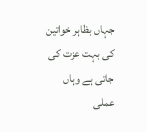جہاں بظاہر خواتین کی بہت عزت کی جاتی ہے وہاں عملی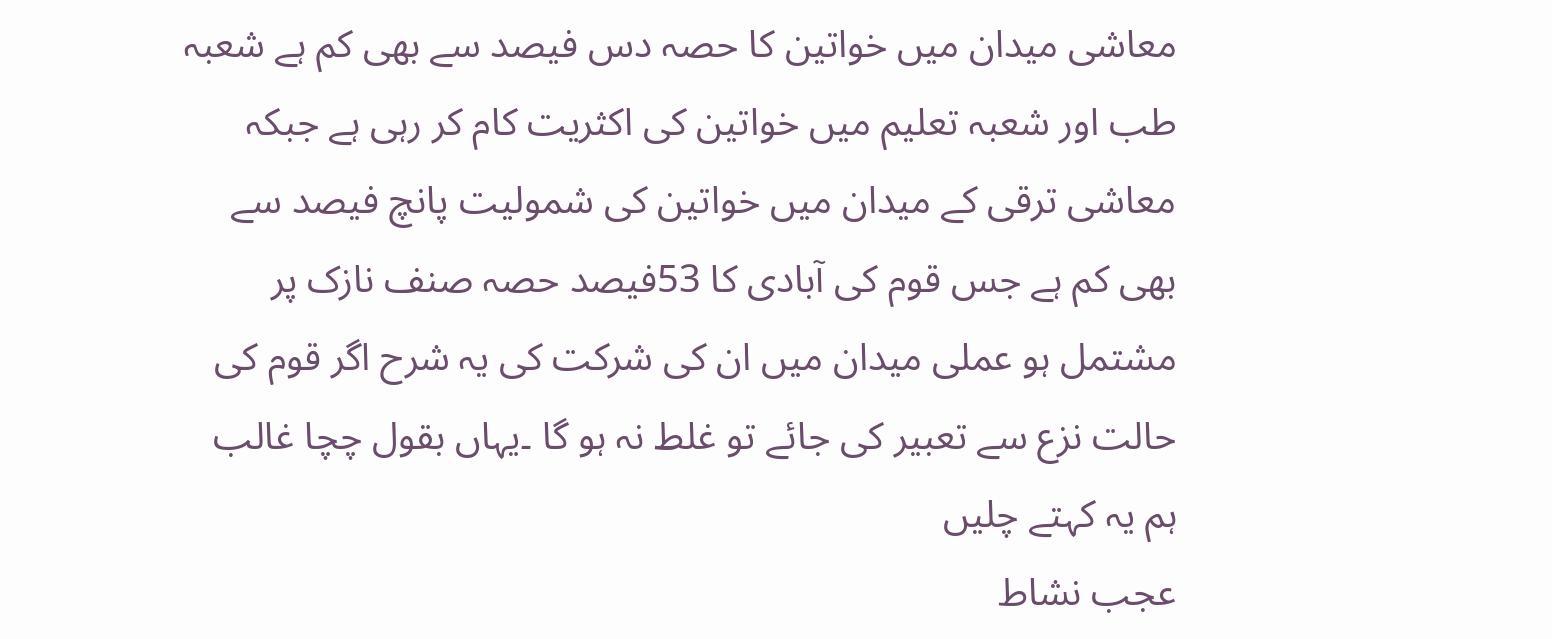معاشی میدان میں خواتین کا حصہ دس فیصد سے بھی کم ہے شعبہ طب اور شعبہ تعلیم میں خواتین کی اکثریت کام کر رہی ہے جبکہ معاشی ترقی کے میدان میں خواتین کی شمولیت پانچ فیصد سے بھی کم ہے جس قوم کی آبادی کا 53فیصد حصہ صنف نازک پر مشتمل ہو عملی میدان میں ان کی شرکت کی یہ شرح اگر قوم کی حالت نزع سے تعبیر کی جائے تو غلط نہ ہو گا ۔یہاں بقول چچا غالب ہم یہ کہتے چلیں
عجب نشاط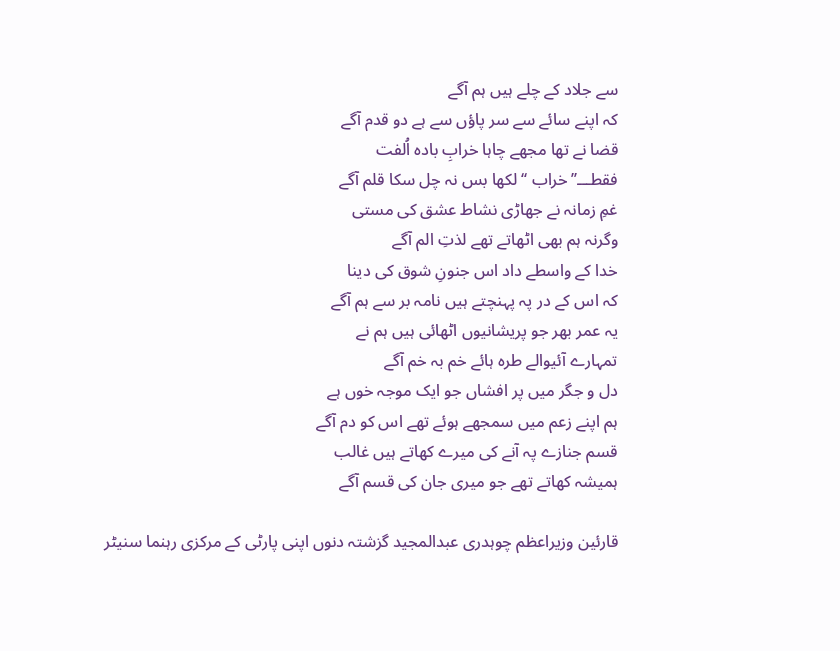سے جلاد کے چلے ہیں ہم آگے
کہ اپنے سائے سے سر پاؤں سے ہے دو قدم آگے
قضا نے تھا مجھے چاہا خرابِ بادہ اُلفت
فقطـــ’’خراب ‘‘ لکھا بس نہ چل سکا قلم آگے
غمِ زمانہ نے جھاڑی نشاط عشق کی مستی
وگرنہ ہم بھی اٹھاتے تھے لذتِ الم آگے
خدا کے واسطے داد اس جنونِ شوق کی دینا
کہ اس کے در پہ پہنچتے ہیں نامہ بر سے ہم آگے
یہ عمر بھر جو پریشانیوں اٹھائی ہیں ہم نے
تمہارے آئیوالے طرہ ہائے خم بہ خم آگے
دل و جگر میں پر افشاں جو ایک موجہ خوں ہے
ہم اپنے زعم میں سمجھے ہوئے تھے اس کو دم آگے
قسم جنازے پہ آنے کی میرے کھاتے ہیں غالب
ہمیشہ کھاتے تھے جو میری جان کی قسم آگے

قارئین وزیراعظم چوہدری عبدالمجید گزشتہ دنوں اپنی پارٹی کے مرکزی رہنما سنیٹر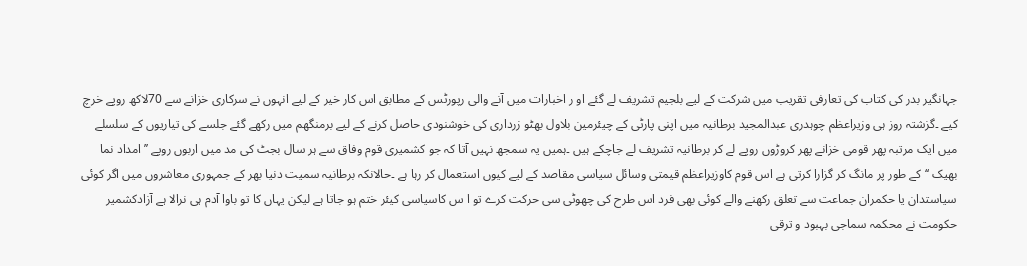جہانگیر بدر کی کتاب کی تعارفی تقریب میں شرکت کے لیے بلجیم تشریف لے گئے او ر اخبارات میں آنے والی رپورٹس کے مطابق اس کار خیر کے لیے انہوں نے سرکاری خزانے سے 70لاکھ روپے خرچ کیے ۔گزشتہ روز ہی وزیراعظم چوہدری عبدالمجید برطانیہ میں اپنی پارٹی کے چیئرمین بلاول بھٹو زرداری کی خوشنودی حاصل کرنے کے لیے برمنگھم میں رکھے گئے جلسے کی تیاریوں کے سلسلے میں ایک مرتبہ پھر قومی خزانے پھر کروڑوں روپے لے کر برطانیہ تشریف لے جاچکے ہیں ۔ہمیں یہ سمجھ نہیں آتا کہ جو کشمیری قوم وفاق سے ہر سال بجٹ کی مد میں اربوں روپے ’’ امداد نما بھیک ‘‘کے طور پر مانگ کر گزارا کرتی ہے اس قوم کاوزیراعظم قیمتی وسائل سیاسی مقاصد کے لیے کیوں استعمال کر رہا ہے ۔حالانکہ برطانیہ سمیت دنیا بھر کے جمہوری معاشروں میں اگر کوئی سیاستدان یا حکمران جماعت سے تعلق رکھنے والے کوئی بھی فرد اس طرح کی چھوٹی سی حرکت کرے تو ا س کاسیاسی کیئر ختم ہو جاتا ہے لیکن یہاں کا تو باوا آدم ہی نرالا ہے آزادکشمیر حکومت نے محکمہ سماجی بہبود و ترقی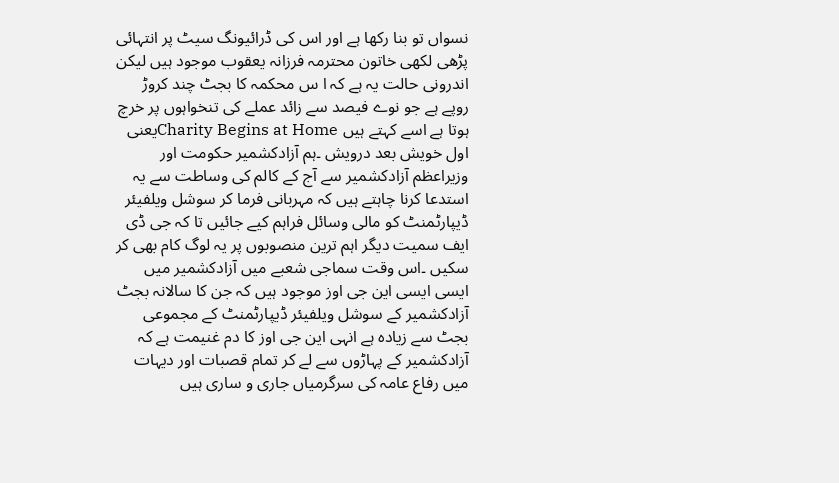نسواں تو بنا رکھا ہے اور اس کی ڈرائیونگ سیٹ پر انتہائی پڑھی لکھی خاتون محترمہ فرزانہ یعقوب موجود ہیں لیکن اندرونی حالت یہ ہے کہ ا س محکمہ کا بجٹ چند کروڑ روپے ہے جو نوے فیصد سے زائد عملے کی تنخواہوں پر خرچ ہوتا ہے اسے کہتے ہیں Charity Begins at Homeیعنی اول خویش بعد درویش ۔ہم آزادکشمیر حکومت اور وزیراعظم آزادکشمیر سے آج کے کالم کی وساطت سے یہ استدعا کرنا چاہتے ہیں کہ مہربانی فرما کر سوشل ویلفیئر ڈیپارٹمنٹ کو مالی وسائل فراہم کیے جائیں تا کہ جی ڈی ایف سمیت دیگر اہم ترین منصوبوں پر یہ لوگ کام بھی کر سکیں ۔اس وقت سماجی شعبے میں آزادکشمیر میں ایسی ایسی این جی اوز موجود ہیں کہ جن کا سالانہ بجٹ آزادکشمیر کے سوشل ویلفیئر ڈیپارٹمنٹ کے مجموعی بجٹ سے زیادہ ہے انہی این جی اوز کا دم غنیمت ہے کہ آزادکشمیر کے پہاڑوں سے لے کر تمام قصبات اور دیہات میں رفاع عامہ کی سرگرمیاں جاری و ساری ہیں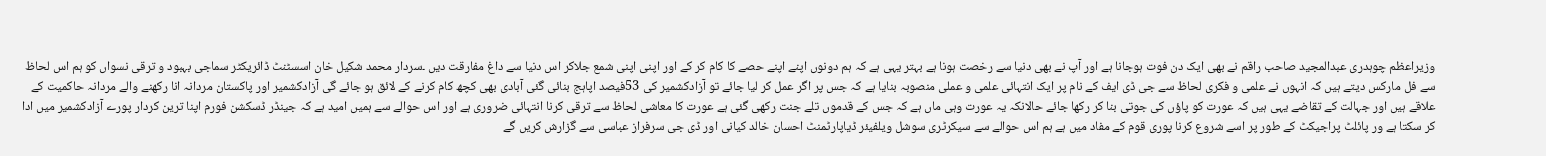وزیراعظم چوہدری عبدالمجید صاحب راقم نے بھی ایک دن فوت ہوجانا ہے اور آپ نے بھی دنیا سے رخصت ہونا ہے بہتر یہی ہے کہ ہم دونوں اپنے اپنے حصے کا کام کر کے اور اپنی اپنی شمع جلاکر اس دنیا سے داغ مفارقت دیں ۔سردار محمد شکیل خان اسسٹنٹ ڈائریکٹر سماجی بہبود و ترقی نسواں کو ہم اس لحاظ سے فل مارکس دیتے ہیں کہ انہوں نے علمی و فکری لحاظ سے جی ڈی ایف کے نام پر ایک انتہائی علمی و عملی منصوبہ بنایا ہے کہ جس پر اگر عمل کر لیا جائے تو آزادکشمیر کی 53فیصد اپاہج بنائی گئی آبادی بھی کچھ کام کرنے کے لائق ہو جائے گی آزادکشمیر اور پاکستان مردانہ انا رکھنے والے مردانہ حاکمیت کے علاقے ہیں اور جہالت کے تقاضے یہی ہیں کہ عورت کو پاؤں کی جوتی بنا کر رکھا جائے حالانکہ یہ عورت وہی ماں ہے کہ جس کے قدموں تلے جنت رکھی گئی ہے عورت کا معاشی لحاظ سے ترقی کرنا انتہائی ضروری ہے اور اس حوالے سے ہمیں امید ہے کہ جینڈر ڈسکشن فورم اپنا ترین کردار پورے آزادکشمیر میں ادا کر سکتا ہے ور پائلٹ پراجیکٹ کے طور پر اسے شروع کرنا پوری قوم کے مفاد میں ہے ہم اس حوالے سے سیکرٹری سوشل ویلفیئر ڈیاپارٹمنٹ احسان خالد کیانی اور ڈی جی سرفراز عباسی سے گزارش کریں گے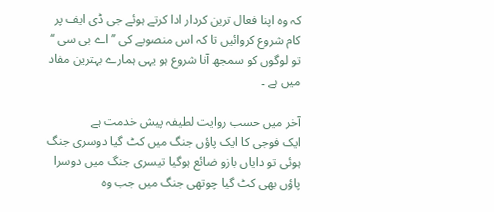کہ وہ اپنا فعال ترین کردار ادا کرتے ہوئے جی ڈی ایف پر کام شروع کروائیں تا کہ اس منصوبے کی ’’ اے بی سی ‘‘ تو لوگوں کو سمجھ آنا شروع ہو یہی ہمارے بہترین مفاد میں ہے ۔

آخر میں حسب روایت لطیفہ پیش خدمت ہے
ایک فوجی کا ایک پاؤں جنگ میں کٹ گیا دوسری جنگ ہوئی تو دایاں بازو ضائع ہوگیا تیسری جنگ میں دوسرا پاؤں بھی کٹ گیا چوتھی جنگ میں جب وہ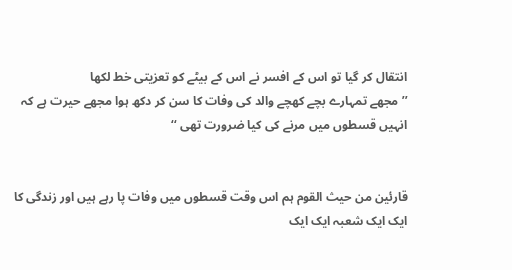انتقال کر گیا تو اس کے افسر نے اس کے بیٹے کو تعزیتی خط لکھا
’’ مجھے تمہارے بچے کھچے والد کی وفات کا سن کر دکھ ہوا مجھے حیرت ہے کہ انہیں قسطوں میں مرنے کی کیا ضرورت تھی ‘‘


قارئین من حیث القوم ہم اس وقت قسطوں میں وفات پا رہے ہیں اور زندگی کا ایک ایک شعبہ ایک ایک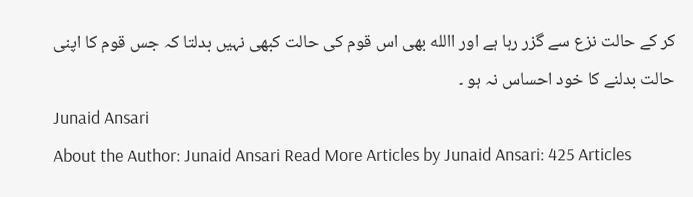کر کے حالت نزع سے گزر رہا ہے اور االله بھی اس قوم کی حالت کبھی نہیں بدلتا کہ جس قوم کا اپنی حالت بدلنے کا خود احساس نہ ہو ۔
Junaid Ansari
About the Author: Junaid Ansari Read More Articles by Junaid Ansari: 425 Articles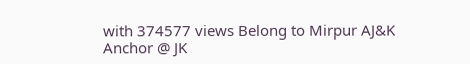with 374577 views Belong to Mirpur AJ&K
Anchor @ JK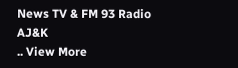News TV & FM 93 Radio AJ&K
.. View More